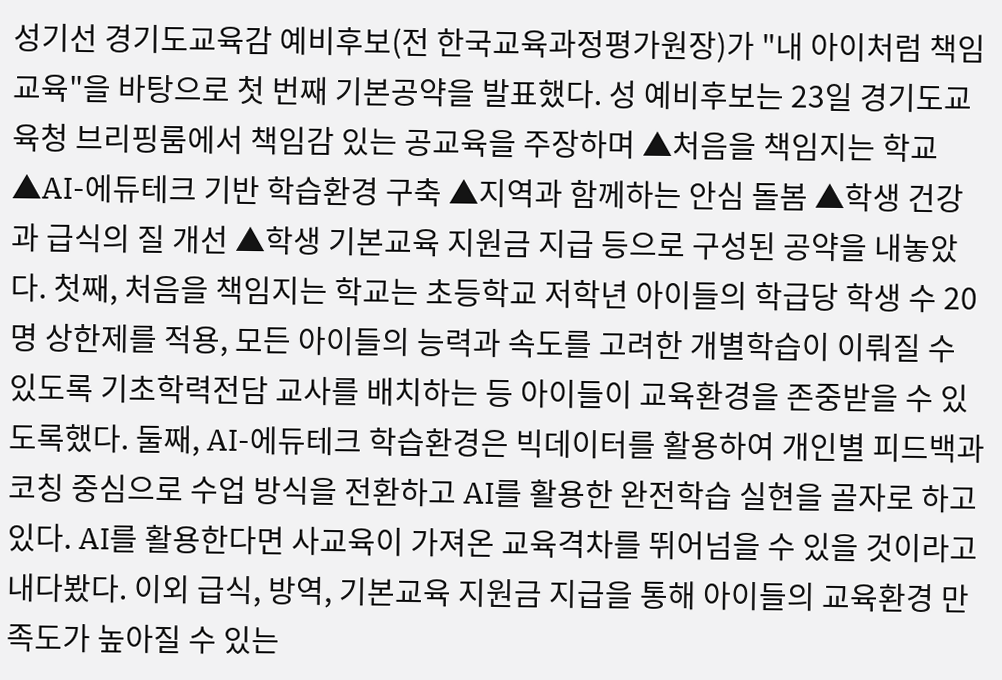성기선 경기도교육감 예비후보(전 한국교육과정평가원장)가 "내 아이처럼 책임교육"을 바탕으로 첫 번째 기본공약을 발표했다. 성 예비후보는 23일 경기도교육청 브리핑룸에서 책임감 있는 공교육을 주장하며 ▲처음을 책임지는 학교 ▲AI-에듀테크 기반 학습환경 구축 ▲지역과 함께하는 안심 돌봄 ▲학생 건강과 급식의 질 개선 ▲학생 기본교육 지원금 지급 등으로 구성된 공약을 내놓았다. 첫째, 처음을 책임지는 학교는 초등학교 저학년 아이들의 학급당 학생 수 20명 상한제를 적용, 모든 아이들의 능력과 속도를 고려한 개별학습이 이뤄질 수 있도록 기초학력전담 교사를 배치하는 등 아이들이 교육환경을 존중받을 수 있도록했다. 둘째, AI-에듀테크 학습환경은 빅데이터를 활용하여 개인별 피드백과 코칭 중심으로 수업 방식을 전환하고 AI를 활용한 완전학습 실현을 골자로 하고있다. AI를 활용한다면 사교육이 가져온 교육격차를 뛰어넘을 수 있을 것이라고 내다봤다. 이외 급식, 방역, 기본교육 지원금 지급을 통해 아이들의 교육환경 만족도가 높아질 수 있는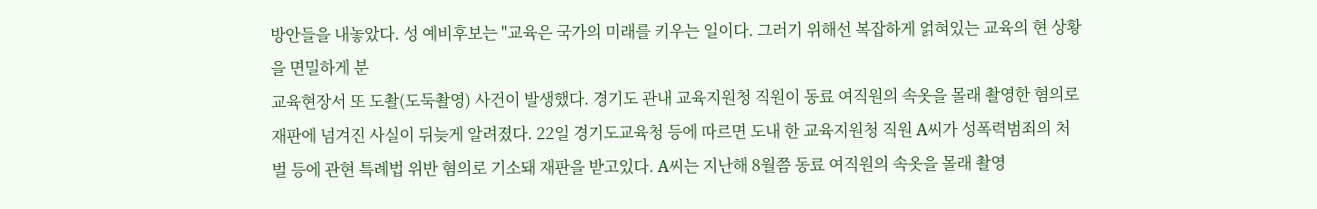방안들을 내놓았다. 성 예비후보는 "교육은 국가의 미래를 키우는 일이다. 그러기 위해선 복잡하게 얽혀있는 교육의 현 상황을 면밀하게 분
교육현장서 또 도촬(도둑촬영) 사건이 발생했다. 경기도 관내 교육지원청 직원이 동료 여직원의 속옷을 몰래 촬영한 혐의로 재판에 넘겨진 사실이 뒤늦게 알려졌다. 22일 경기도교육청 등에 따르면 도내 한 교육지원청 직원 A씨가 성폭력범죄의 처벌 등에 관현 특례법 위반 혐의로 기소돼 재판을 받고있다. A씨는 지난해 8월쯤 동료 여직원의 속옷을 몰래 촬영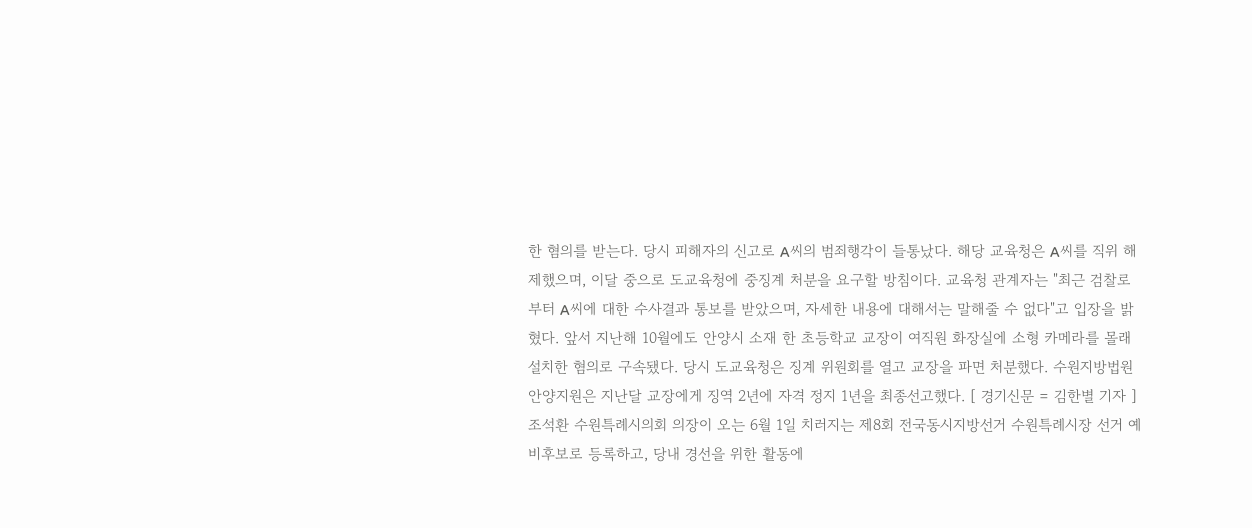한 혐의를 받는다. 당시 피해자의 신고로 A씨의 범죄행각이 들통났다. 해당 교육청은 A씨를 직위 해제했으며, 이달 중으로 도교육청에 중징계 처분을 요구할 방침이다. 교육청 관계자는 "최근 검찰로부터 A씨에 대한 수사결과 통보를 받았으며, 자세한 내용에 대해서는 말해줄 수 없다"고 입장을 밝혔다. 앞서 지난해 10월에도 안양시 소재 한 초등학교 교장이 여직원 화장실에 소형 카메라를 몰래 설치한 혐의로 구속됐다. 당시 도교육청은 징계 위원회를 열고 교장을 파면 처분했다. 수원지방법원 안양지원은 지난달 교장에게 징역 2년에 자격 정지 1년을 최종선고했다. [ 경기신문 = 김한별 기자 ]
조석환 수원특례시의회 의장이 오는 6월 1일 치러지는 제8회 전국동시지방선거 수원특례시장 선거 예비후보로 등록하고, 당내 경선을 위한 활동에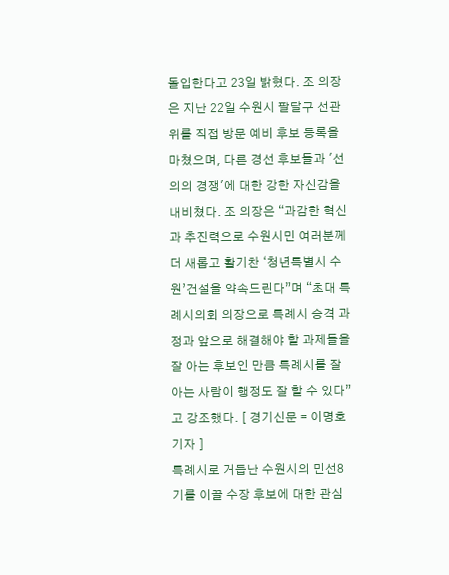돌입한다고 23일 밝혔다. 조 의장은 지난 22일 수원시 팔달구 선관위를 직접 방문 예비 후보 등록을 마쳤으며, 다른 경선 후보들과 '선의의 경쟁'에 대한 강한 자신감을 내비쳤다. 조 의장은 “과감한 혁신과 추진력으로 수원시민 여러분께 더 새롭고 활기찬 ‘청년특별시 수원’건설을 약속드린다”며 “초대 특례시의회 의장으로 특례시 승격 과정과 앞으로 해결해야 할 과제들을 잘 아는 후보인 만큼 특례시를 잘 아는 사람이 행정도 잘 할 수 있다”고 강조했다. [ 경기신문 = 이명호 기자 ]
특례시로 거듭난 수원시의 민선8기를 이끌 수장 후보에 대한 관심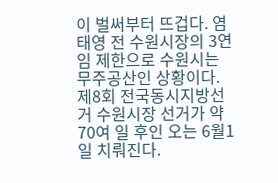이 벌써부터 뜨겁다. 염태영 전 수원시장의 3연임 제한으로 수원시는 무주공산인 상황이다. 제8회 전국동시지방선거 수원시장 선거가 약 70여 일 후인 오는 6월1일 치뤄진다.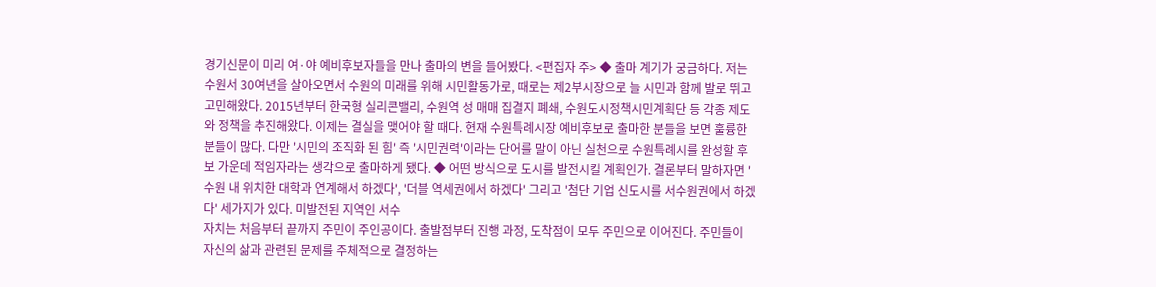경기신문이 미리 여·야 예비후보자들을 만나 출마의 변을 들어봤다. <편집자 주> ◆ 출마 계기가 궁금하다. 저는 수원서 30여년을 살아오면서 수원의 미래를 위해 시민활동가로, 때로는 제2부시장으로 늘 시민과 함께 발로 뛰고 고민해왔다. 2015년부터 한국형 실리콘밸리, 수원역 성 매매 집결지 폐쇄, 수원도시정책시민계획단 등 각종 제도와 정책을 추진해왔다. 이제는 결실을 맺어야 할 때다. 현재 수원특례시장 예비후보로 출마한 분들을 보면 훌륭한 분들이 많다. 다만 '시민의 조직화 된 힘' 즉 '시민권력'이라는 단어를 말이 아닌 실천으로 수원특례시를 완성할 후보 가운데 적임자라는 생각으로 출마하게 됐다. ◆ 어떤 방식으로 도시를 발전시킬 계획인가. 결론부터 말하자면 '수원 내 위치한 대학과 연계해서 하겠다', '더블 역세권에서 하겠다' 그리고 '첨단 기업 신도시를 서수원권에서 하겠다' 세가지가 있다. 미발전된 지역인 서수
자치는 처음부터 끝까지 주민이 주인공이다. 출발점부터 진행 과정, 도착점이 모두 주민으로 이어진다. 주민들이 자신의 삶과 관련된 문제를 주체적으로 결정하는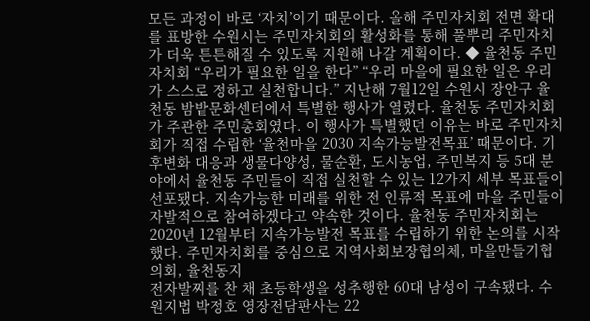모든 과정이 바로 ‘자치’이기 때문이다. 올해 주민자치회 전면 확대를 표방한 수원시는 주민자치회의 활성화를 통해 풀뿌리 주민자치가 더욱 튼튼해질 수 있도록 지원해 나갈 계획이다. ◆ 율천동 주민자치회 “우리가 필요한 일을 한다” “우리 마을에 필요한 일은 우리가 스스로 정하고 실천합니다.” 지난해 7월12일 수원시 장안구 율천동 밤밭문화센터에서 특별한 행사가 열렸다. 율천동 주민자치회가 주관한 주민총회였다. 이 행사가 특별했던 이유는 바로 주민자치회가 직접 수립한 ‘율천마을 2030 지속가능발전목표’ 때문이다. 기후변화 대응과 생물다양성, 물순환, 도시농업, 주민복지 등 5대 분야에서 율천동 주민들이 직접 실천할 수 있는 12가지 세부 목표들이 선포됐다. 지속가능한 미래를 위한 전 인류적 목표에 마을 주민들이 자발적으로 참여하겠다고 약속한 것이다. 율천동 주민자치회는 2020년 12월부터 지속가능발전 목표를 수립하기 위한 논의를 시작했다. 주민자치회를 중심으로 지역사회보장협의체, 마을만들기협의회, 율천동지
전자발찌를 찬 채 초등학생을 성추행한 60대 남성이 구속됐다. 수원지법 박정호 영장전담판사는 22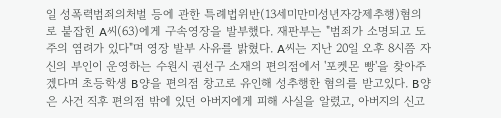일 성폭력범죄의처벌 등에 관한 특례법위반(13세미만미성년자강제추행)혐의로 붙잡힌 A씨(63)에게 구속영장을 발부했다. 재판부는 "범죄가 소명되고 도주의 염려가 있다"며 영장 발부 사유를 밝혔다. A씨는 지난 20일 오후 8시쯤 자신의 부인이 운영하는 수원시 권선구 소재의 편의점에서 '포켓몬 빵'을 찾아주겠다며 초등학생 B양을 편의점 창고로 유인해 성추행한 혐의를 받고있다. B양은 사건 직후 편의점 밖에 있던 아버지에게 피해 사실을 알렸고, 아버지의 신고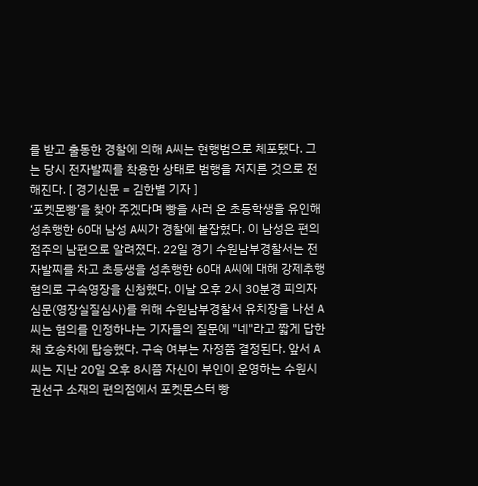를 받고 출동한 경찰에 의해 A씨는 현행범으로 체포됐다. 그는 당시 전자발찌를 착용한 상태로 범행을 저지른 것으로 전해진다. [ 경기신문 = 김한별 기자 ]
‘포켓몬빵’을 찾아 주겠다며 빵을 사러 온 초등학생을 유인해 성추행한 60대 남성 A씨가 경찰에 붙잡혔다. 이 남성은 편의점주의 남편으로 알려졌다. 22일 경기 수원남부경찰서는 전자발찌를 차고 초등생을 성추행한 60대 A씨에 대해 강제추행 혐의로 구속영장을 신청했다. 이날 오후 2시 30분경 피의자심문(영장실질심사)를 위해 수원남부경찰서 유치장을 나선 A씨는 혐의를 인정하냐는 기자들의 질문에 "네"라고 짧게 답한 채 호송차에 탑승했다. 구속 여부는 자정쯤 결정된다. 앞서 A씨는 지난 20일 오후 8시쯤 자신이 부인이 운영하는 수원시 권선구 소재의 편의점에서 포켓몬스터 빵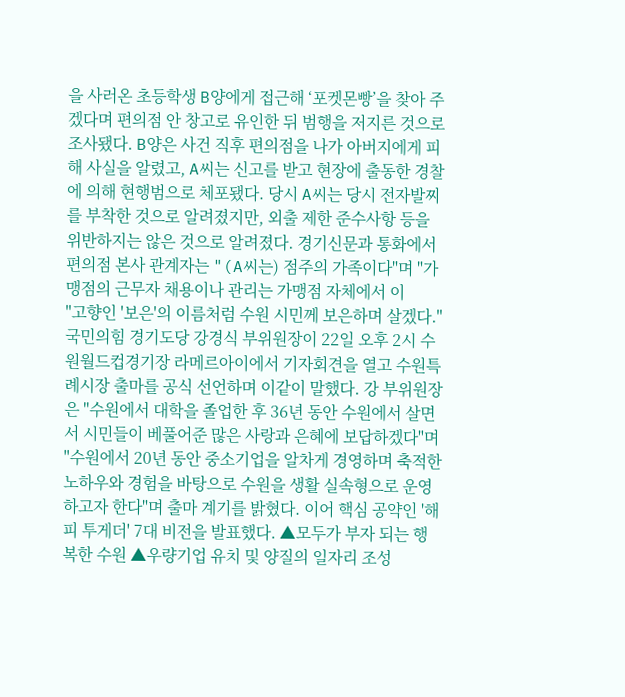을 사러온 초등학생 B양에게 접근해 ‘포켓몬빵’을 찾아 주겠다며 편의점 안 창고로 유인한 뒤 범행을 저지른 것으로 조사됐다. B양은 사건 직후 편의점을 나가 아버지에게 피해 사실을 알렸고, A씨는 신고를 받고 현장에 출동한 경찰에 의해 현행범으로 체포됐다. 당시 A씨는 당시 전자발찌를 부착한 것으로 알려졌지만, 외출 제한 준수사항 등을 위반하지는 않은 것으로 알려졌다. 경기신문과 통화에서 편의점 본사 관계자는 "(A씨는) 점주의 가족이다"며 "가맹점의 근무자 채용이나 관리는 가맹점 자체에서 이
"고향인 '보은'의 이름처럼 수원 시민께 보은하며 살겠다." 국민의힘 경기도당 강경식 부위원장이 22일 오후 2시 수원월드컵경기장 라메르아이에서 기자회견을 열고 수원특례시장 출마를 공식 선언하며 이같이 말했다. 강 부위원장은 "수원에서 대학을 졸업한 후 36년 동안 수원에서 살면서 시민들이 베풀어준 많은 사랑과 은혜에 보답하겠다"며 "수원에서 20년 동안 중소기업을 알차게 경영하며 축적한 노하우와 경험을 바탕으로 수원을 생활 실속형으로 운영하고자 한다"며 출마 계기를 밝혔다. 이어 핵심 공약인 '해피 투게더' 7대 비전을 발표했다. ▲모두가 부자 되는 행복한 수원 ▲우량기업 유치 및 양질의 일자리 조성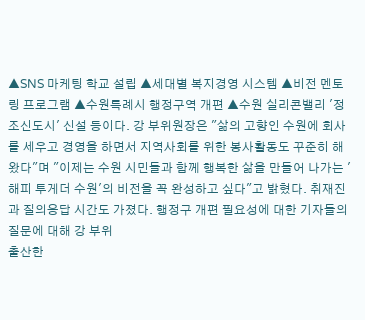▲SNS 마케팅 학교 설립 ▲세대별 복지경영 시스템 ▲비전 멘토링 프로그램 ▲수원특례시 행정구역 개편 ▲수원 실리콘밸리 '정조신도시' 신설 등이다. 강 부위원장은 "삶의 고향인 수원에 회사를 세우고 경영을 하면서 지역사회를 위한 봉사활동도 꾸준히 해왔다"며 "이제는 수원 시민들과 함께 행복한 삶을 만들어 나가는 '해피 투게더 수원'의 비전을 꼭 완성하고 싶다"고 밝혔다. 취재진과 질의응답 시간도 가졌다. 행정구 개편 필요성에 대한 기자들의 질문에 대해 강 부위
출산한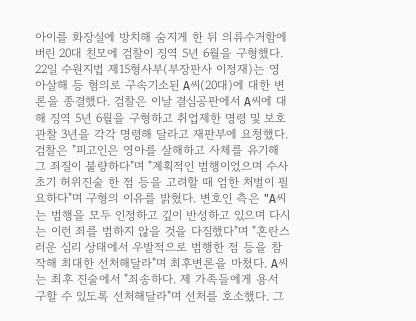아이를 화장실에 방치해 숨지게 한 뒤 의류수거함에 버린 20대 친모에 검찰이 징역 5년 6월을 구형했다. 22일 수원지법 제15형사부(부장판사 이정재)는 영아살해 등 혐의로 구속기소된 A씨(20대)에 대한 변론을 종결했다. 검찰은 이날 결심공판에서 A씨에 대해 징역 5년 6월을 구형하고 취업제한 명령 및 보호관찰 3년을 각각 명령해 달라고 재판부에 요청했다. 검찰은 "피고인은 영아를 살해하고 사체를 유기해 그 죄질이 불량하다"며 "계획적인 범행이었으며 수사 초기 허위진술 한 점 등을 고려할 때 엄한 처벌이 필요하다"며 구형의 이유를 밝혔다. 변호인 측은 "A씨는 범행을 모두 인정하고 깊이 반성하고 있으며 다시는 이런 죄를 범하지 않을 것을 다짐했다"며 "혼란스러운 심리 상태에서 우발적으로 범행한 점 등을 참작해 최대한 선처해달라"며 최후변론을 마쳤다. A씨는 최후 진술에서 "죄송하다. 제 가족들에게 용서 구할 수 있도록 선처해달라"며 선처를 호소했다. 그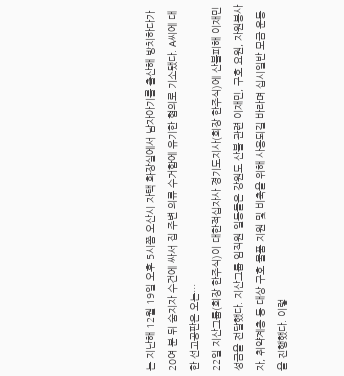는 지난해 12월 19일 오후 5시쯤 오산시 자택 화장실에서 남자아기를 출산해 방치하다가 20여 분 뒤 숨지자 수건에 싸서 집 주변 의류 수거함에 유기한 혐의로 기소됐다. A씨에 대한 선고공판은 오는…
22일 지산그룹(회장 한주식)이 대한적십자사 경기도지사(회장 한주식)에 산불피해 이재민 성금을 전달했다. 지산그룹 임직원 일동들은 강원도 산불 관련 이재민, 구호 요원, 자원봉사자, 취약계층 등 대상 구호 물품 지원 및 비축을 위해 사용되길 바라며 십시일반 모금 운동을 진행했다. 이렇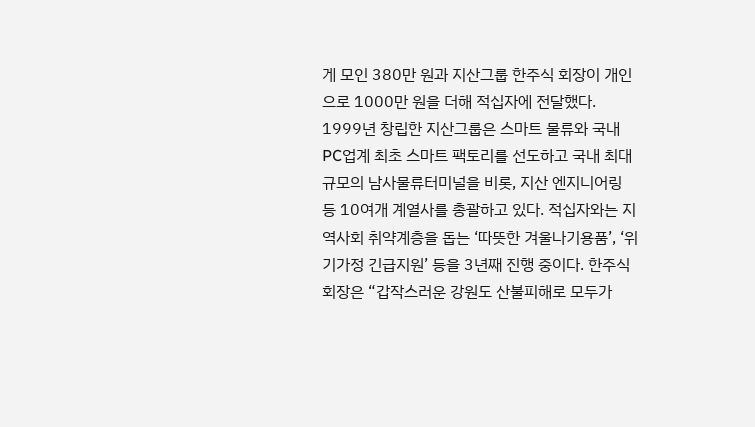게 모인 380만 원과 지산그룹 한주식 회장이 개인으로 1000만 원을 더해 적십자에 전달했다. 1999년 창립한 지산그룹은 스마트 물류와 국내 PC업계 최초 스마트 팩토리를 선도하고 국내 최대 규모의 남사물류터미널을 비롯, 지산 엔지니어링 등 10여개 계열사를 총괄하고 있다. 적십자와는 지역사회 취약계층을 돕는 ‘따뜻한 겨울나기용품’, ‘위기가정 긴급지원’ 등을 3년째 진행 중이다. 한주식 회장은 “갑작스러운 강원도 산불피해로 모두가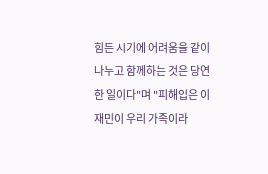힘든 시기에 어려움을 같이 나누고 함께하는 것은 당연한 일이다"며 "피해입은 이재민이 우리 가족이라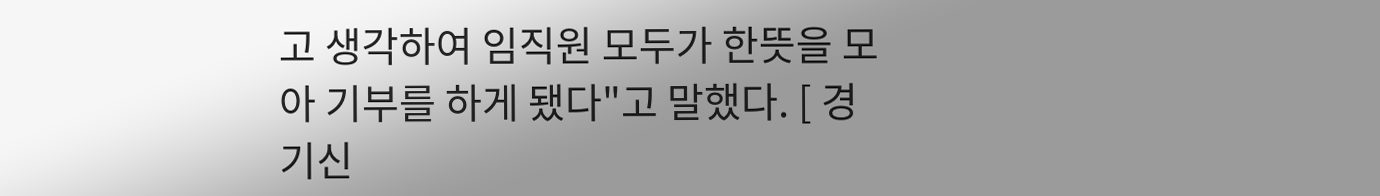고 생각하여 임직원 모두가 한뜻을 모아 기부를 하게 됐다"고 말했다. [ 경기신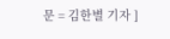문 = 김한별 기자 ]